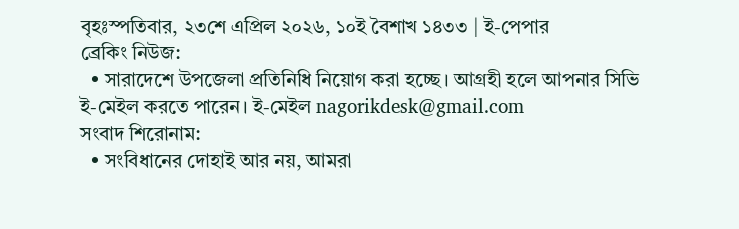বৃহঃস্পতিবার, ২৩শে এপ্রিল ২০২৬, ১০ই বৈশাখ ১৪৩৩ | ই-পেপার
ব্রেকিং নিউজ:
  • সারাদেশে উপজেলা প্রতিনিধি নিয়োগ করা হচ্ছে। আগ্রহী হলে আপনার সিভি ই-মেইল করতে পারেন। ই-মেইল nagorikdesk@gmail.com
সংবাদ শিরোনাম:
  • সংবিধানের দোহাই আর নয়, আমরা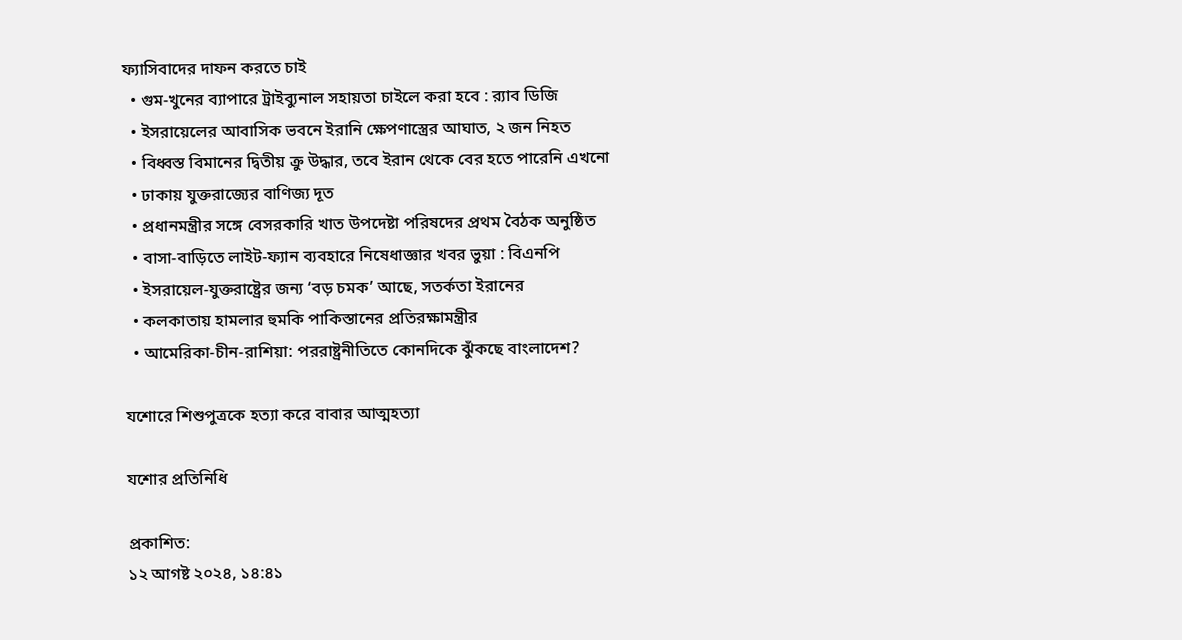ফ্যাসিবাদের দাফন করতে চাই
  • গুম-খুনের ব্যাপারে ট্রাইব্যুনাল সহায়তা চাইলে করা হবে : র‍্যাব ডিজি
  • ইসরায়েলের আবাসিক ভবনে ইরানি ক্ষেপণাস্ত্রের আঘাত, ২ জন নিহত
  • বিধ্বস্ত বিমানের দ্বিতীয় ক্রু উদ্ধার, তবে ইরান থেকে বের হতে পারেনি এখনো
  • ঢাকায় যুক্তরাজ্যের বাণিজ্য দূত
  • প্রধানমন্ত্রীর সঙ্গে বেসরকারি খাত উপদেষ্টা পরিষদের প্রথম বৈঠক অনুষ্ঠিত
  • বাসা-বাড়িতে লাইট-ফ্যান ব্যবহারে নিষেধাজ্ঞার খবর ভুয়া : বিএনপি
  • ইসরায়েল-যুক্তরাষ্ট্রের জন্য ‘বড় চমক’ আছে, সতর্কতা ইরানের
  • কলকাতায় হামলার হুমকি পাকিস্তানের প্রতিরক্ষামন্ত্রীর
  • আমেরিকা-চীন-রাশিয়া: পররাষ্ট্রনীতিতে কোনদিকে ঝুঁকছে বাংলাদেশ?

যশোরে শিশুপুত্রকে হত্যা করে বাবার আত্মহত্যা

যশোর প্রতিনিধি

প্রকাশিত:
১২ আগষ্ট ২০২৪, ১৪:৪১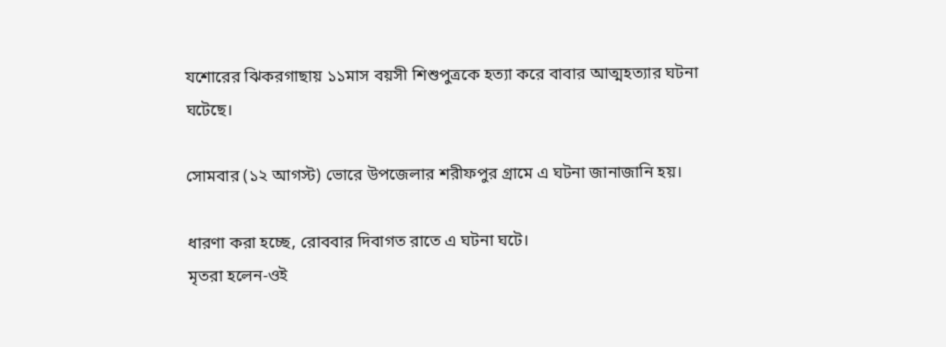যশোরের ঝিকরগাছায় ১১মাস বয়সী শিশুপুত্রকে হত্যা করে বাবার আত্মহত্যার ঘটনা ঘটেছে।

সোমবার (১২ আগস্ট) ভোরে উপজেলার শরীফপুর গ্রামে এ ঘটনা জানাজানি হয়।

ধারণা করা হচ্ছে, রোববার দিবাগত রাতে এ ঘটনা ঘটে।
মৃতরা হলেন-ওই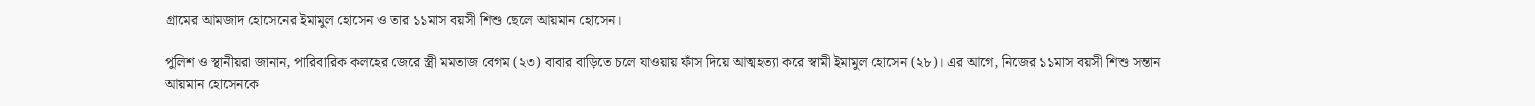গ্রামের আমজাদ হোসেনের ইমামুল হোসেন ও তার ১১মাস বয়সী শিশু ছেলে আয়মান হোসেন।

পুলিশ ও স্থানীয়রা জানান, পারিবারিক কলহের জেরে স্ত্রী মমতাজ বেগম (২৩) বাবার বাড়িতে চলে যাওয়ায় ফাঁস দিয়ে আত্মহত্যা করে স্বামী ইমামুল হোসেন (২৮)। এর আগে, নিজের ১১মাস বয়সী শিশু সন্তান আয়মান হোসেনকে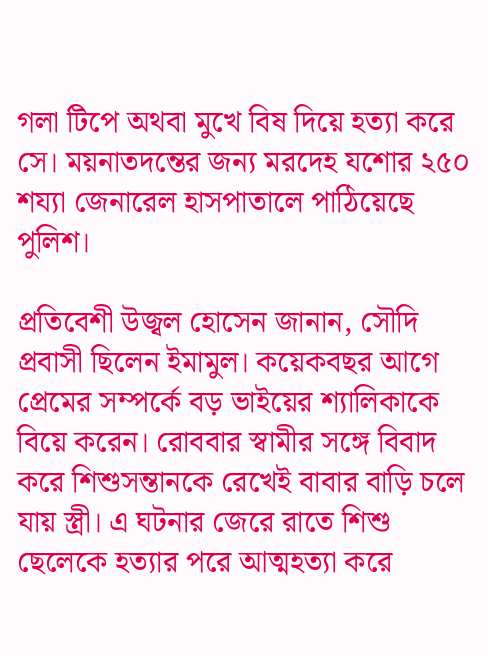গলা টিপে অথবা মুখে বিষ দিয়ে হত্যা করে সে। ময়নাতদন্তের জন্য মরদেহ যশোর ২৫০ শয্যা জেনারেল হাসপাতালে পাঠিয়েছে পুলিশ।

প্রতিবেশী উজ্বল হোসেন জানান, সৌদি প্রবাসী ছিলেন ইমামুল। কয়েকবছর আগে প্রেমের সম্পর্কে বড় ভাইয়ের শ্যালিকাকে বিয়ে করেন। রোববার স্বামীর সঙ্গে বিবাদ করে শিশুসন্তানকে রেখেই বাবার বাড়ি চলে যায় স্ত্রী। এ ঘটনার জেরে রাতে শিশু ছেলেকে হত্যার পরে আত্মহত্যা করে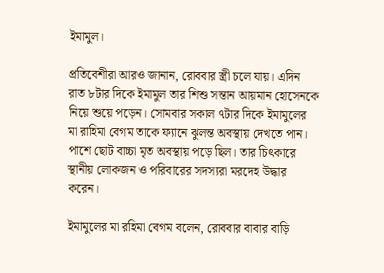ইমামুল।

প্রতিবেশীরা আরও জানান, রোববার স্ত্রী চলে যায়। এদিন রাত ৮টার দিকে ইমামুল তার শিশু সন্তান আয়মান হোসেনকে নিয়ে শুয়ে পড়েন। সোমবার সকাল ৭টার দিকে ইমামুলের মা রাহিমা বেগম তাকে ফ্যানে ঝুলন্ত অবস্থায় দেখতে পান। পাশে ছোট বাচ্চা মৃত অবস্থায় পড়ে ছিল। তার চিৎকারে স্থানীয় লোকজন ও পরিবারের সদস্যরা মরদেহ উদ্ধার করেন।

ইমামুলের মা রহিমা বেগম বলেন, রোববার বাবার বাড়ি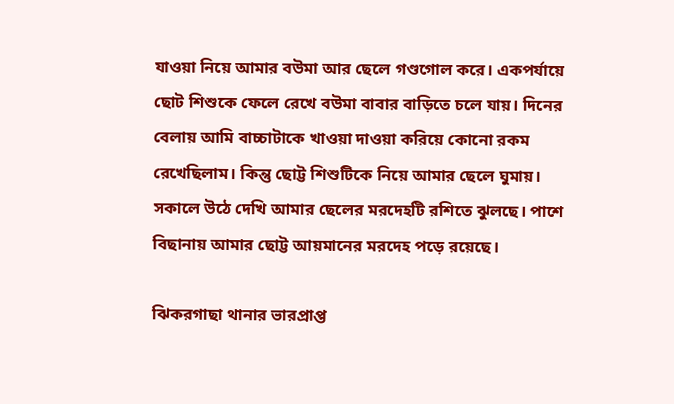যাওয়া নিয়ে আমার বউমা আর ছেলে গণ্ডগোল করে। একপর্যায়ে ছোট শিশুকে ফেলে রেখে বউমা বাবার বাড়িতে চলে যায়। দিনের বেলায় আমি বাচ্চাটাকে খাওয়া দাওয়া করিয়ে কোনো রকম রেখেছিলাম। কিন্তু ছোট্ট শিশুটিকে নিয়ে আমার ছেলে ঘুমায়। সকালে উঠে দেখি আমার ছেলের মরদেহটি রশিতে ঝুলছে। পাশে বিছানায় আমার ছোট্ট আয়মানের মরদেহ পড়ে রয়েছে।

ঝিকরগাছা থানার ভারপ্রাপ্ত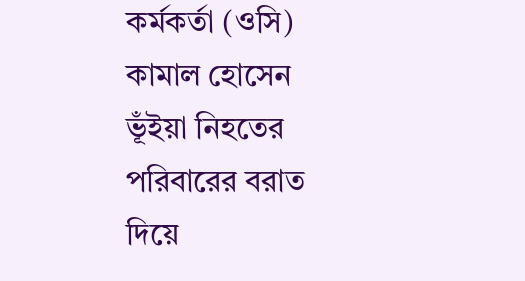কর্মকর্তা (ওসি) কামাল হোসেন ভূঁইয়া নিহতের পরিবারের বরাত দিয়ে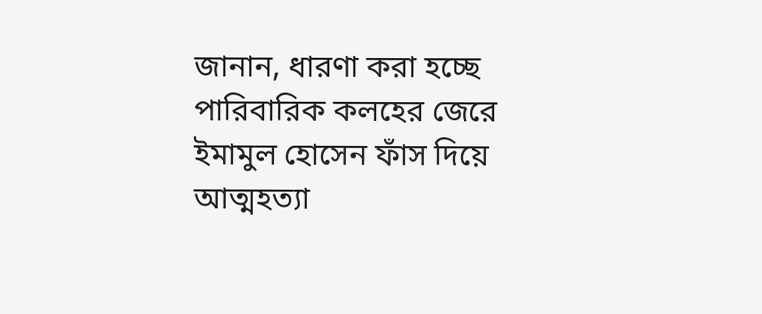জানান, ধারণা করা হচ্ছে পারিবারিক কলহের জেরে ইমামুল হোসেন ফাঁস দিয়ে আত্মহত্যা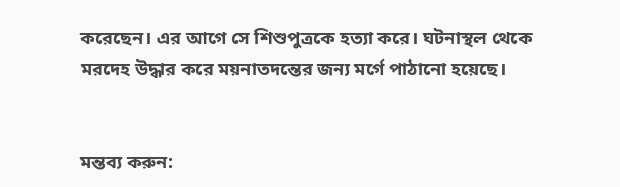করেছেন। এর আগে সে শিশুপুত্রকে হত্যা করে। ঘটনাস্থল থেকে মরদেহ উদ্ধার করে ময়নাতদন্তের জন্য মর্গে পাঠানো হয়েছে।


মন্তব্য করুন: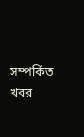সম্পর্কিত খবর